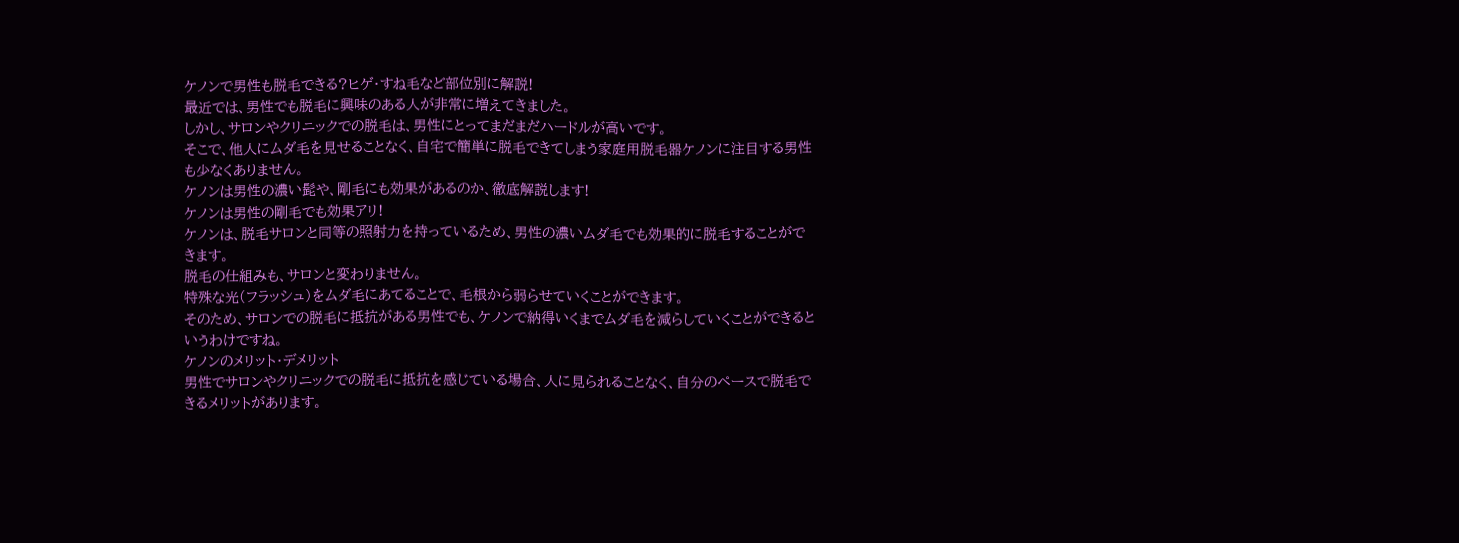ケノンで男性も脱毛できる?ヒゲ・すね毛など部位別に解説!
最近では、男性でも脱毛に興味のある人が非常に増えてきました。
しかし、サロンやクリニックでの脱毛は、男性にとってまだまだハードルが高いです。
そこで、他人にムダ毛を見せることなく、自宅で簡単に脱毛できてしまう家庭用脱毛器ケノンに注目する男性も少なくありません。
ケノンは男性の濃い髭や、剛毛にも効果があるのか、徹底解説します!
ケノンは男性の剛毛でも効果アリ!
ケノンは、脱毛サロンと同等の照射力を持っているため、男性の濃いムダ毛でも効果的に脱毛することができます。
脱毛の仕組みも、サロンと変わりません。
特殊な光(フラッシュ)をムダ毛にあてることで、毛根から弱らせていくことができます。
そのため、サロンでの脱毛に抵抗がある男性でも、ケノンで納得いくまでムダ毛を減らしていくことができるというわけですね。
ケノンのメリット・デメリット
男性でサロンやクリニックでの脱毛に抵抗を感じている場合、人に見られることなく、自分のペースで脱毛できるメリットがあります。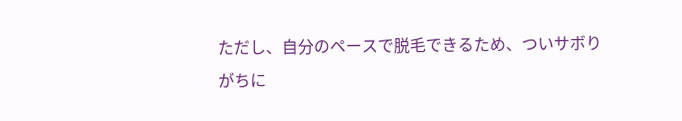ただし、自分のペースで脱毛できるため、ついサボりがちに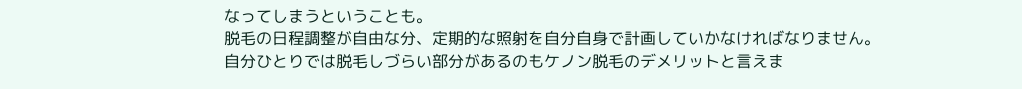なってしまうということも。
脱毛の日程調整が自由な分、定期的な照射を自分自身で計画していかなければなりません。
自分ひとりでは脱毛しづらい部分があるのもケノン脱毛のデメリットと言えま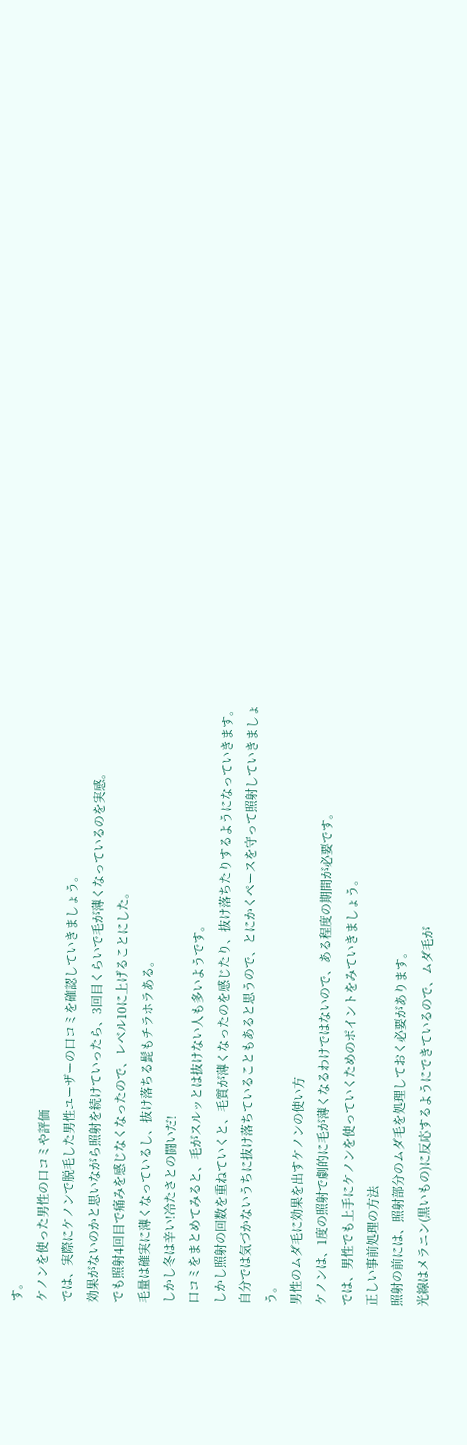す。
ケノンを使った男性の口コミや評価
では、実際にケノンで脱毛した男性ユーザーの口コミを確認していきましょう。
効果がないのかと思いながら照射を続けていったら、3回目くらいで毛が薄くなっているのを実感。
でも照射4回目で痛みを感じなくなったので、レベル10に上げることにした。
毛量は確実に薄くなっているし、抜け落ちる髭もチラホラある。
しかし冬は辛い!冷たさとの闘いだ!
口コミをまとめてみると、毛がスルッとは抜けない人も多いようです。
しかし照射の回数を重ねていくと、毛質が薄くなったのを感じたり、抜け落ちたりするようになっていきます。
自分では気づかないうちに抜け落ちていることもあると思うので、とにかくペースを守って照射していきましょう。
男性のムダ毛に効果を出すケノンの使い方
ケノンは、1度の照射で劇的に毛が薄くなるわけではないので、ある程度の期間が必要です。
では、男性でも上手にケノンを使っていくためのポイントをみていきましょう。
正しい事前処理の方法
照射の前には、照射部分のムダ毛を処理しておく必要があります。
光線はメラニン(黒いもの)に反応するようにできているので、ムダ毛が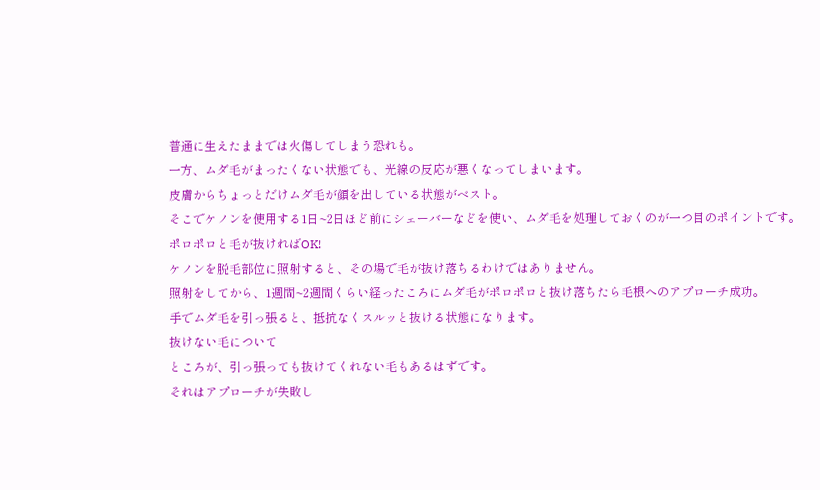普通に生えたままでは火傷してしまう恐れも。
一方、ムダ毛がまったくない状態でも、光線の反応が悪くなってしまいます。
皮膚からちょっとだけムダ毛が顔を出している状態がベスト。
そこでケノンを使用する1日~2日ほど前にシェーバーなどを使い、ムダ毛を処理しておくのが一つ目のポイントです。
ポロポロと毛が抜ければOK!
ケノンを脱毛部位に照射すると、その場で毛が抜け落ちるわけではありません。
照射をしてから、1週間~2週間くらい経ったころにムダ毛がポロポロと抜け落ちたら毛根へのアプローチ成功。
手でムダ毛を引っ張ると、抵抗なくスルッと抜ける状態になります。
抜けない毛について
ところが、引っ張っても抜けてくれない毛もあるはずです。
それはアプローチが失敗し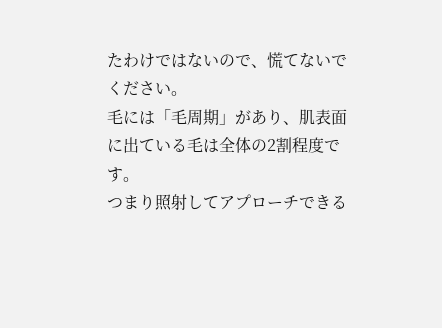たわけではないので、慌てないでください。
毛には「毛周期」があり、肌表面に出ている毛は全体の2割程度です。
つまり照射してアプローチできる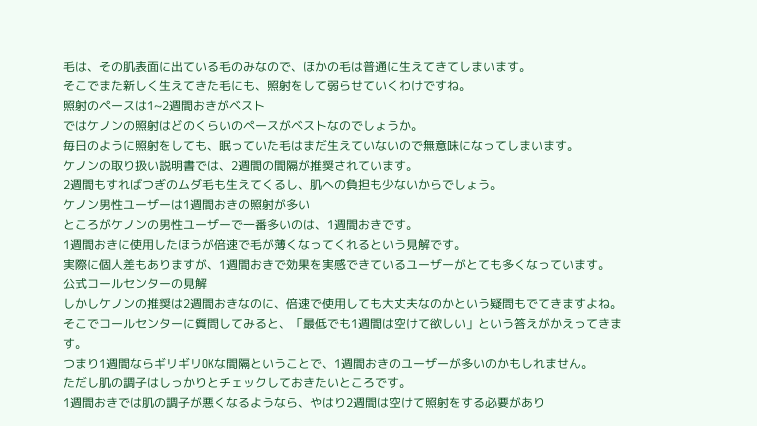毛は、その肌表面に出ている毛のみなので、ほかの毛は普通に生えてきてしまいます。
そこでまた新しく生えてきた毛にも、照射をして弱らせていくわけですね。
照射のペースは1~2週間おきがベスト
ではケノンの照射はどのくらいのペースがベストなのでしょうか。
毎日のように照射をしても、眠っていた毛はまだ生えていないので無意味になってしまいます。
ケノンの取り扱い説明書では、2週間の間隔が推奨されています。
2週間もすればつぎのムダ毛も生えてくるし、肌への負担も少ないからでしょう。
ケノン男性ユーザーは1週間おきの照射が多い
ところがケノンの男性ユーザーで一番多いのは、1週間おきです。
1週間おきに使用したほうが倍速で毛が薄くなってくれるという見解です。
実際に個人差もありますが、1週間おきで効果を実感できているユーザーがとても多くなっています。
公式コールセンターの見解
しかしケノンの推奨は2週間おきなのに、倍速で使用しても大丈夫なのかという疑問もでてきますよね。
そこでコールセンターに質問してみると、「最低でも1週間は空けて欲しい」という答えがかえってきます。
つまり1週間ならギリギリOKな間隔ということで、1週間おきのユーザーが多いのかもしれません。
ただし肌の調子はしっかりとチェックしておきたいところです。
1週間おきでは肌の調子が悪くなるようなら、やはり2週間は空けて照射をする必要があり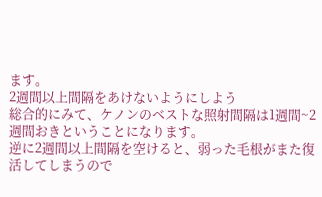ます。
2週間以上間隔をあけないようにしよう
総合的にみて、ケノンのベストな照射間隔は1週間~2週間おきということになります。
逆に2週間以上間隔を空けると、弱った毛根がまた復活してしまうので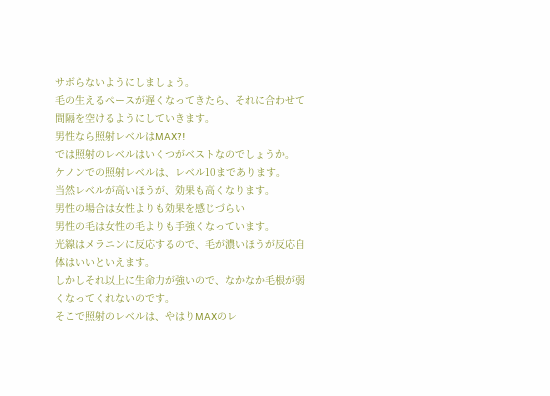サボらないようにしましょう。
毛の生えるペースが遅くなってきたら、それに合わせて間隔を空けるようにしていきます。
男性なら照射レベルはMAX?!
では照射のレベルはいくつがベストなのでしょうか。
ケノンでの照射レベルは、レベル10まであります。
当然レベルが高いほうが、効果も高くなります。
男性の場合は女性よりも効果を感じづらい
男性の毛は女性の毛よりも手強くなっています。
光線はメラニンに反応するので、毛が濃いほうが反応自体はいいといえます。
しかしそれ以上に生命力が強いので、なかなか毛根が弱くなってくれないのです。
そこで照射のレベルは、やはりMAXのレ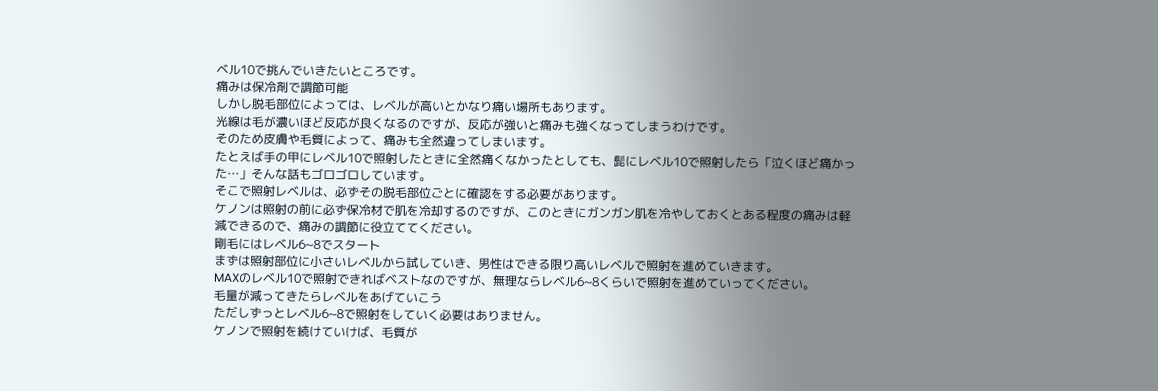ベル10で挑んでいきたいところです。
痛みは保冷剤で調節可能
しかし脱毛部位によっては、レベルが高いとかなり痛い場所もあります。
光線は毛が濃いほど反応が良くなるのですが、反応が強いと痛みも強くなってしまうわけです。
そのため皮膚や毛質によって、痛みも全然違ってしまいます。
たとえば手の甲にレベル10で照射したときに全然痛くなかったとしても、髭にレベル10で照射したら「泣くほど痛かった…」そんな話もゴロゴロしています。
そこで照射レベルは、必ずその脱毛部位ごとに確認をする必要があります。
ケノンは照射の前に必ず保冷材で肌を冷却するのですが、このときにガンガン肌を冷やしておくとある程度の痛みは軽減できるので、痛みの調節に役立ててください。
剛毛にはレベル6~8でスタート
まずは照射部位に小さいレベルから試していき、男性はできる限り高いレベルで照射を進めていきます。
MAXのレベル10で照射できればベストなのですが、無理ならレベル6~8くらいで照射を進めていってください。
毛量が減ってきたらレベルをあげていこう
ただしずっとレベル6~8で照射をしていく必要はありません。
ケノンで照射を続けていけば、毛質が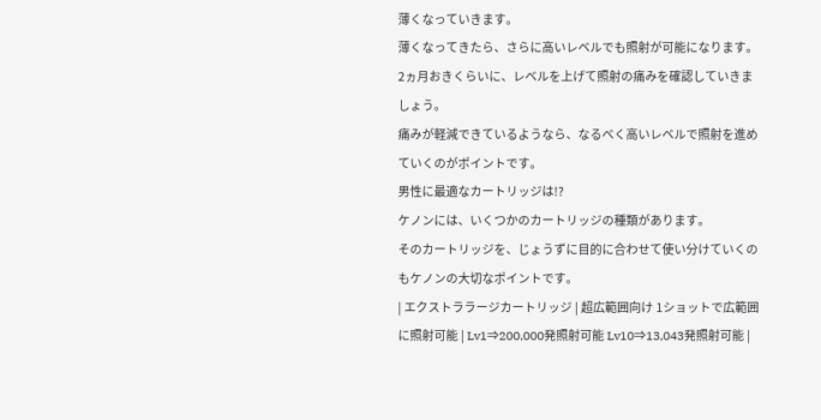薄くなっていきます。
薄くなってきたら、さらに高いレベルでも照射が可能になります。
2ヵ月おきくらいに、レベルを上げて照射の痛みを確認していきましょう。
痛みが軽減できているようなら、なるべく高いレベルで照射を進めていくのがポイントです。
男性に最適なカートリッジは!?
ケノンには、いくつかのカートリッジの種類があります。
そのカートリッジを、じょうずに目的に合わせて使い分けていくのもケノンの大切なポイントです。
| エクストララージカートリッジ | 超広範囲向け 1ショットで広範囲に照射可能 | Lv1⇒200,000発照射可能 Lv10⇒13,043発照射可能 |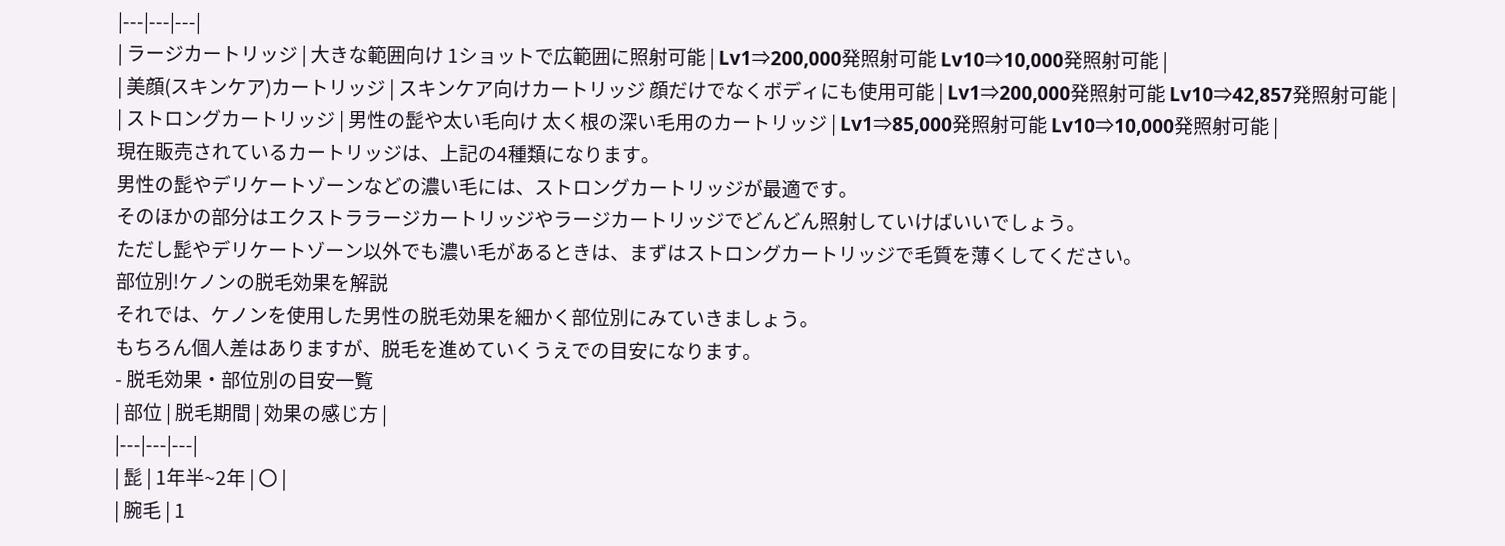|---|---|---|
| ラージカートリッジ | 大きな範囲向け 1ショットで広範囲に照射可能 | Lv1⇒200,000発照射可能 Lv10⇒10,000発照射可能 |
| 美顔(スキンケア)カートリッジ | スキンケア向けカートリッジ 顔だけでなくボディにも使用可能 | Lv1⇒200,000発照射可能 Lv10⇒42,857発照射可能 |
| ストロングカートリッジ | 男性の髭や太い毛向け 太く根の深い毛用のカートリッジ | Lv1⇒85,000発照射可能 Lv10⇒10,000発照射可能 |
現在販売されているカートリッジは、上記の4種類になります。
男性の髭やデリケートゾーンなどの濃い毛には、ストロングカートリッジが最適です。
そのほかの部分はエクストララージカートリッジやラージカートリッジでどんどん照射していけばいいでしょう。
ただし髭やデリケートゾーン以外でも濃い毛があるときは、まずはストロングカートリッジで毛質を薄くしてください。
部位別!ケノンの脱毛効果を解説
それでは、ケノンを使用した男性の脱毛効果を細かく部位別にみていきましょう。
もちろん個人差はありますが、脱毛を進めていくうえでの目安になります。
- 脱毛効果・部位別の目安一覧
| 部位 | 脱毛期間 | 効果の感じ方 |
|---|---|---|
| 髭 | 1年半~2年 | 〇 |
| 腕毛 | 1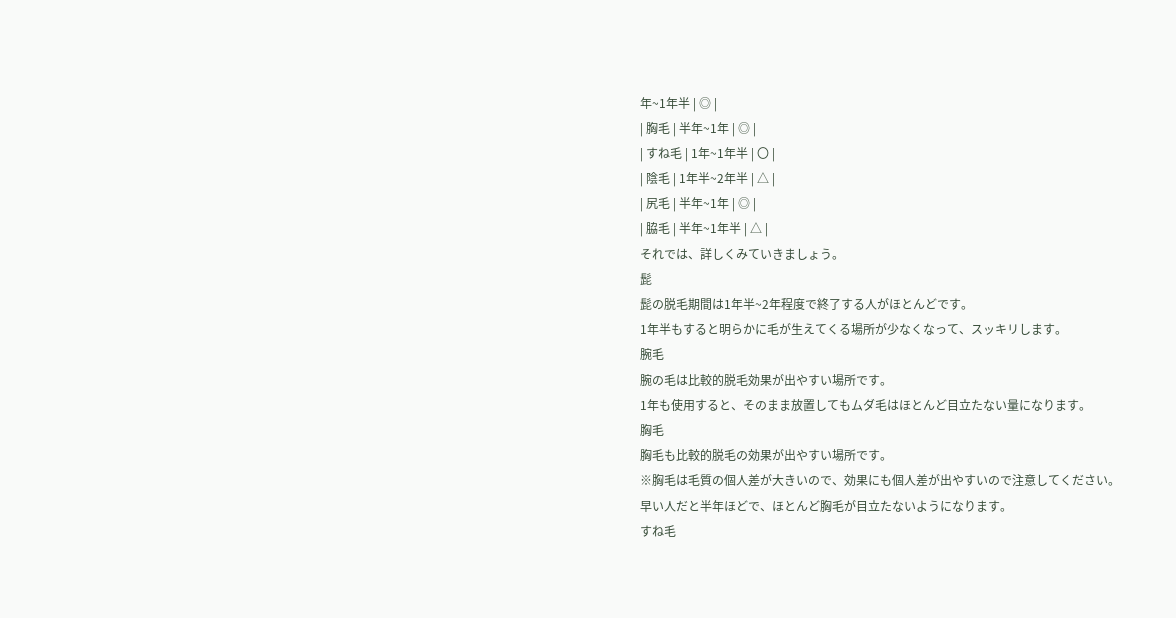年~1年半 | ◎ |
| 胸毛 | 半年~1年 | ◎ |
| すね毛 | 1年~1年半 | 〇 |
| 陰毛 | 1年半~2年半 | △ |
| 尻毛 | 半年~1年 | ◎ |
| 脇毛 | 半年~1年半 | △ |
それでは、詳しくみていきましょう。
髭
髭の脱毛期間は1年半~2年程度で終了する人がほとんどです。
1年半もすると明らかに毛が生えてくる場所が少なくなって、スッキリします。
腕毛
腕の毛は比較的脱毛効果が出やすい場所です。
1年も使用すると、そのまま放置してもムダ毛はほとんど目立たない量になります。
胸毛
胸毛も比較的脱毛の効果が出やすい場所です。
※胸毛は毛質の個人差が大きいので、効果にも個人差が出やすいので注意してください。
早い人だと半年ほどで、ほとんど胸毛が目立たないようになります。
すね毛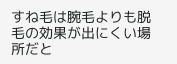すね毛は腕毛よりも脱毛の効果が出にくい場所だと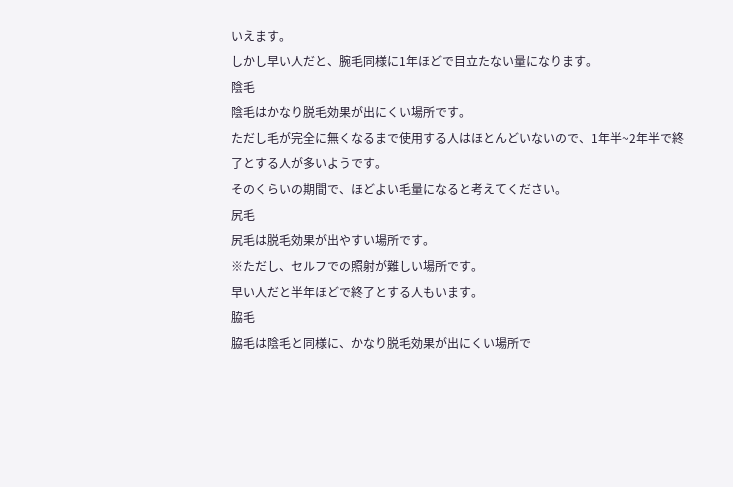いえます。
しかし早い人だと、腕毛同様に1年ほどで目立たない量になります。
陰毛
陰毛はかなり脱毛効果が出にくい場所です。
ただし毛が完全に無くなるまで使用する人はほとんどいないので、1年半~2年半で終了とする人が多いようです。
そのくらいの期間で、ほどよい毛量になると考えてください。
尻毛
尻毛は脱毛効果が出やすい場所です。
※ただし、セルフでの照射が難しい場所です。
早い人だと半年ほどで終了とする人もいます。
脇毛
脇毛は陰毛と同様に、かなり脱毛効果が出にくい場所で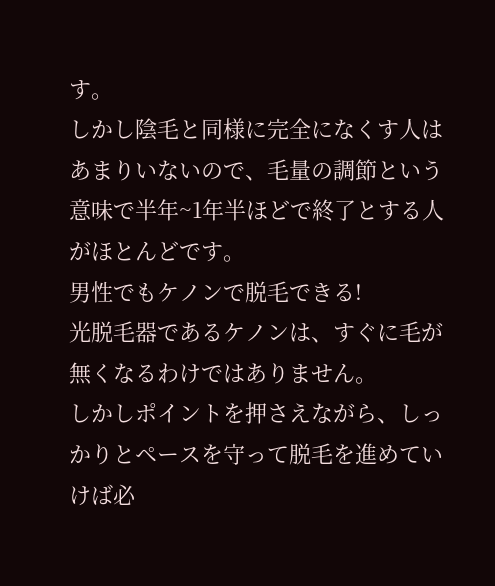す。
しかし陰毛と同様に完全になくす人はあまりいないので、毛量の調節という意味で半年~1年半ほどで終了とする人がほとんどです。
男性でもケノンで脱毛できる!
光脱毛器であるケノンは、すぐに毛が無くなるわけではありません。
しかしポイントを押さえながら、しっかりとペースを守って脱毛を進めていけば必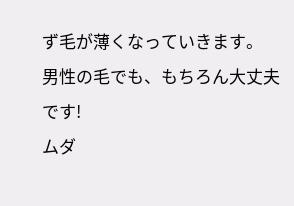ず毛が薄くなっていきます。
男性の毛でも、もちろん大丈夫です!
ムダ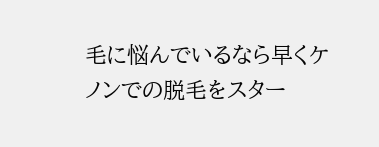毛に悩んでいるなら早くケノンでの脱毛をスター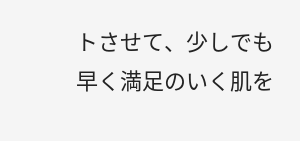トさせて、少しでも早く満足のいく肌を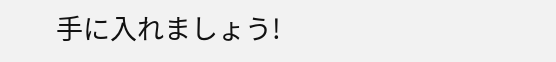手に入れましょう!